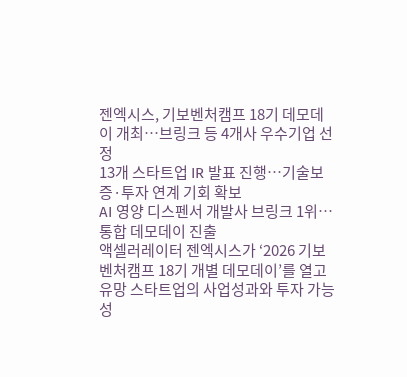젠엑시스, 기보벤처캠프 18기 데모데이 개최…브링크 등 4개사 우수기업 선정
13개 스타트업 IR 발표 진행…기술보증·투자 연계 기회 확보
AI 영양 디스펜서 개발사 브링크 1위…통합 데모데이 진출
액셀러레이터 젠엑시스가 ‘2026 기보벤처캠프 18기 개별 데모데이’를 열고 유망 스타트업의 사업성과와 투자 가능성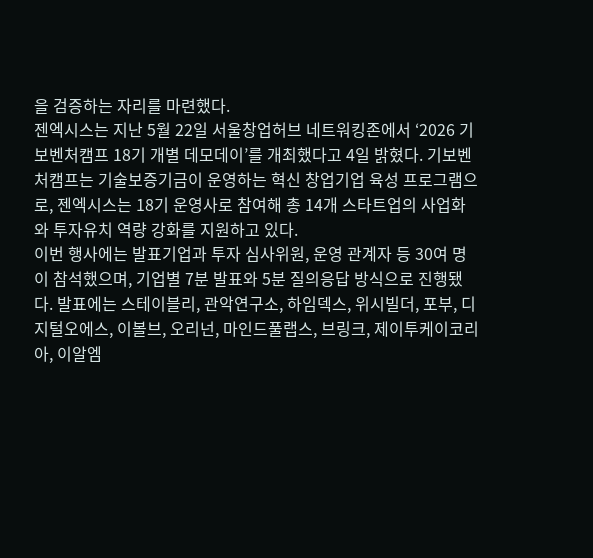을 검증하는 자리를 마련했다.
젠엑시스는 지난 5월 22일 서울창업허브 네트워킹존에서 ‘2026 기보벤처캠프 18기 개별 데모데이’를 개최했다고 4일 밝혔다. 기보벤처캠프는 기술보증기금이 운영하는 혁신 창업기업 육성 프로그램으로, 젠엑시스는 18기 운영사로 참여해 총 14개 스타트업의 사업화와 투자유치 역량 강화를 지원하고 있다.
이번 행사에는 발표기업과 투자 심사위원, 운영 관계자 등 30여 명이 참석했으며, 기업별 7분 발표와 5분 질의응답 방식으로 진행됐다. 발표에는 스테이블리, 관악연구소, 하임덱스, 위시빌더, 포부, 디지털오에스, 이볼브, 오리넌, 마인드풀랩스, 브링크, 제이투케이코리아, 이알엠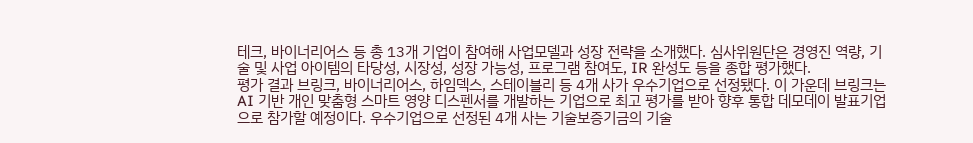테크, 바이너리어스 등 총 13개 기업이 참여해 사업모델과 성장 전략을 소개했다. 심사위원단은 경영진 역량, 기술 및 사업 아이템의 타당성, 시장성, 성장 가능성, 프로그램 참여도, IR 완성도 등을 종합 평가했다.
평가 결과 브링크, 바이너리어스, 하임덱스, 스테이블리 등 4개 사가 우수기업으로 선정됐다. 이 가운데 브링크는 AI 기반 개인 맞춤형 스마트 영양 디스펜서를 개발하는 기업으로 최고 평가를 받아 향후 통합 데모데이 발표기업으로 참가할 예정이다. 우수기업으로 선정된 4개 사는 기술보증기금의 기술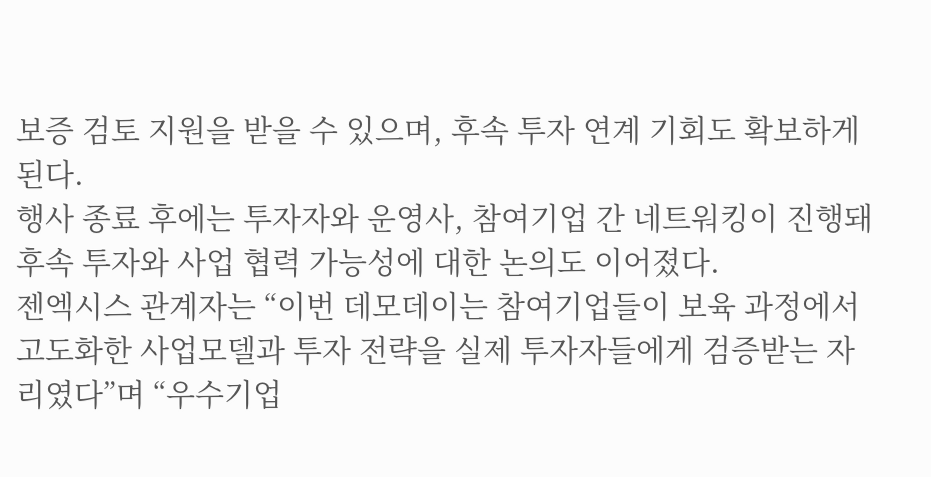보증 검토 지원을 받을 수 있으며, 후속 투자 연계 기회도 확보하게 된다.
행사 종료 후에는 투자자와 운영사, 참여기업 간 네트워킹이 진행돼 후속 투자와 사업 협력 가능성에 대한 논의도 이어졌다.
젠엑시스 관계자는 “이번 데모데이는 참여기업들이 보육 과정에서 고도화한 사업모델과 투자 전략을 실제 투자자들에게 검증받는 자리였다”며 “우수기업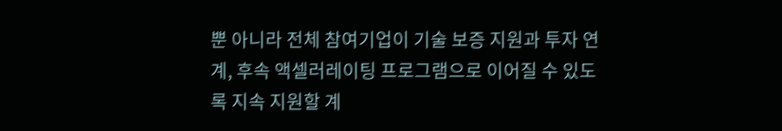뿐 아니라 전체 참여기업이 기술 보증 지원과 투자 연계, 후속 액셀러레이팅 프로그램으로 이어질 수 있도록 지속 지원할 계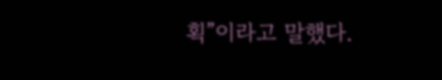획”이라고 말했다.